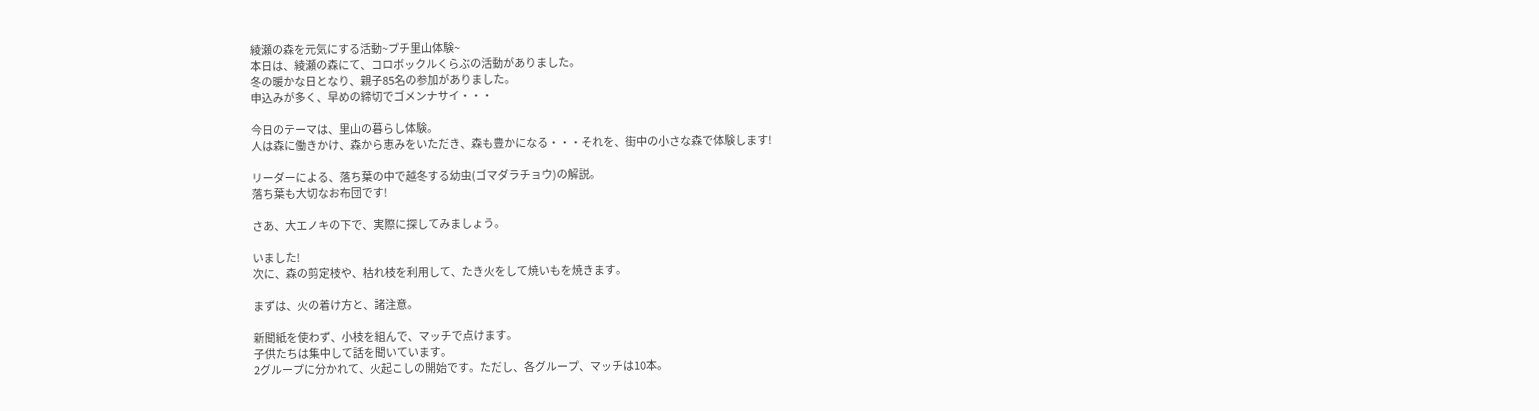綾瀬の森を元気にする活動~プチ里山体験~
本日は、綾瀬の森にて、コロボックルくらぶの活動がありました。
冬の暖かな日となり、親子85名の参加がありました。
申込みが多く、早めの締切でゴメンナサイ・・・

今日のテーマは、里山の暮らし体験。
人は森に働きかけ、森から恵みをいただき、森も豊かになる・・・それを、街中の小さな森で体験します!

リーダーによる、落ち葉の中で越冬する幼虫(ゴマダラチョウ)の解説。
落ち葉も大切なお布団です!

さあ、大エノキの下で、実際に探してみましょう。

いました!
次に、森の剪定枝や、枯れ枝を利用して、たき火をして焼いもを焼きます。

まずは、火の着け方と、諸注意。

新聞紙を使わず、小枝を組んで、マッチで点けます。
子供たちは集中して話を聞いています。
2グループに分かれて、火起こしの開始です。ただし、各グループ、マッチは10本。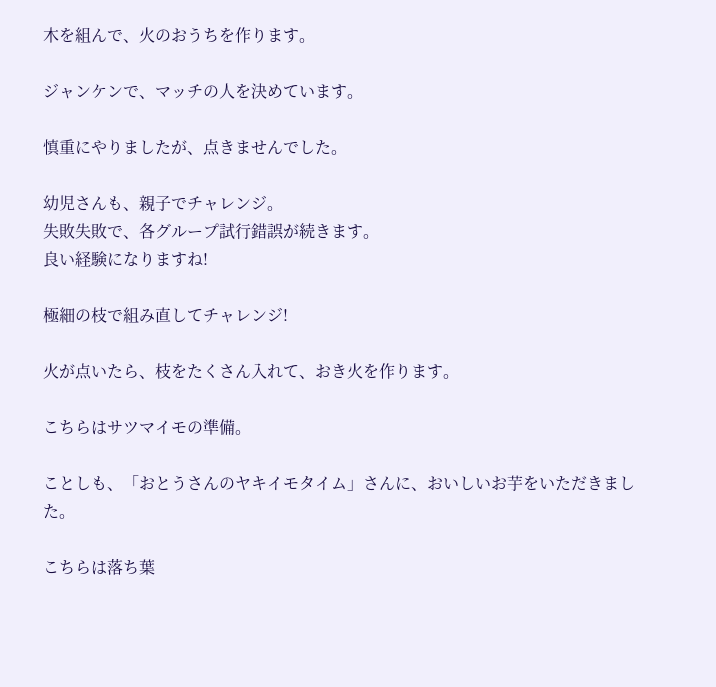木を組んで、火のおうちを作ります。

ジャンケンで、マッチの人を決めています。

慎重にやりましたが、点きませんでした。

幼児さんも、親子でチャレンジ。
失敗失敗で、各グループ試行錯誤が続きます。
良い経験になりますね!

極細の枝で組み直してチャレンジ!

火が点いたら、枝をたくさん入れて、おき火を作ります。

こちらはサツマイモの準備。

ことしも、「おとうさんのヤキイモタイム」さんに、おいしいお芋をいただきました。

こちらは落ち葉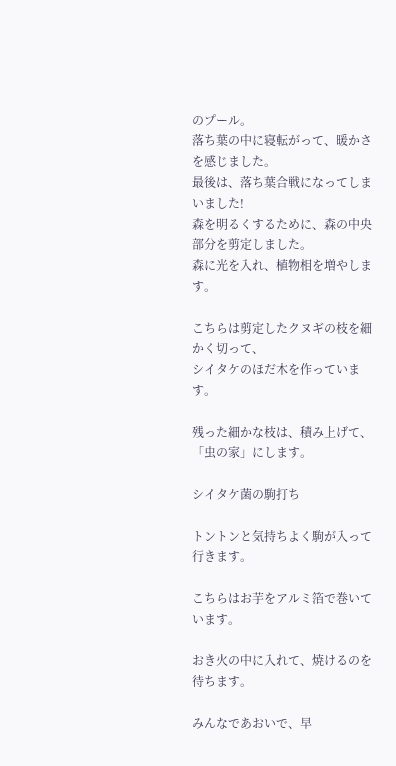のプール。
落ち葉の中に寝転がって、暖かさを感じました。
最後は、落ち葉合戦になってしまいました!
森を明るくするために、森の中央部分を剪定しました。
森に光を入れ、植物相を増やします。

こちらは剪定したクヌギの枝を細かく切って、
シイタケのほだ木を作っています。

残った細かな枝は、積み上げて、「虫の家」にします。

シイタケ菌の駒打ち

トントンと気持ちよく駒が入って行きます。

こちらはお芋をアルミ箔で巻いています。

おき火の中に入れて、焼けるのを待ちます。

みんなであおいで、早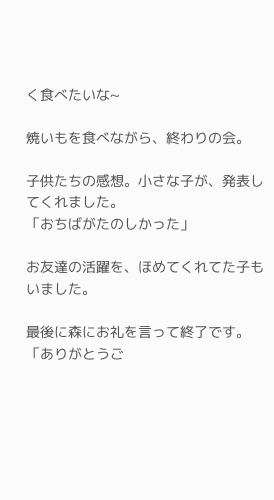く食べたいな~

焼いもを食べながら、終わりの会。

子供たちの感想。小さな子が、発表してくれました。
「おちばがたのしかった」

お友達の活躍を、ほめてくれてた子もいました。

最後に森にお礼を言って終了です。
「ありがとうご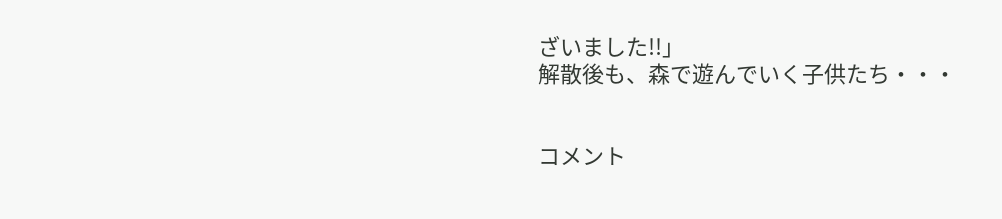ざいました!!」
解散後も、森で遊んでいく子供たち・・・


コメント